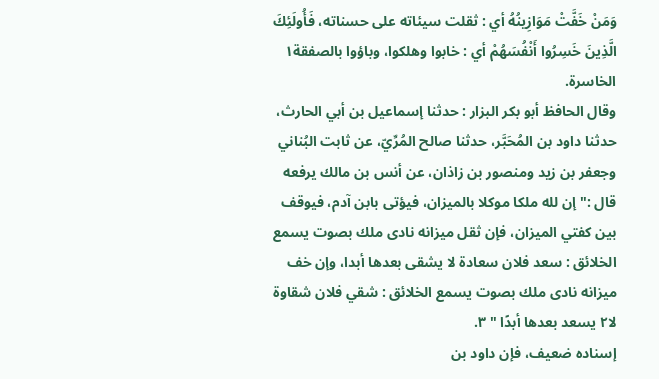وَمَنْ خَفَّتْ مَوَازِينُهُ أي : ثقلت سيئاته على حسناته، فَأُولَئِكَ الَّذِينَ خَسِرُوا أَنْفُسَهُمْ أي : خابوا وهلكوا، وباؤوا بالصفقة١ الخاسرة.
وقال الحافظ أبو بكر البزار : حدثنا إسماعيل بن أبي الحارث، حدثنا داود بن المُحَبَّر، حدثنا صالح المُرِّيّ، عن ثابت البُناني وجعفر بن زيد ومنصور بن زاذان، عن أنس بن مالك يرفعه قال :" إن لله ملكا موكلا بالميزان، فيؤتى بابن آدم، فيوقف بين كفتي الميزان، فإن ثقل ميزانه نادى ملك بصوت يسمع الخلائق : سعد فلان سعادة لا يشقى بعدها أبدا، وإن خف ميزانه نادى ملك بصوت يسمع الخلائق : شقي فلان شقاوة لا٢ يسعد بعدها أبدًا " ٣.
إسناده ضعيف، فإن داود بن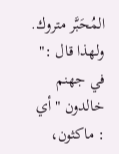المُحَبَّر متروك.
ولهذا قال :" في جهنم خالدون " أي : ماكثون،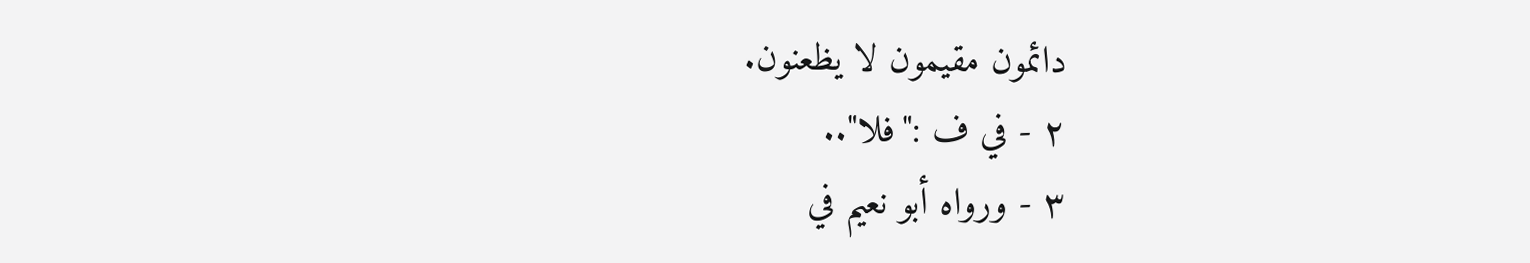دائمون مقيمون لا يظعنون.
٢ - في ف :"فلا"..
٣ - ورواه أبو نعيم في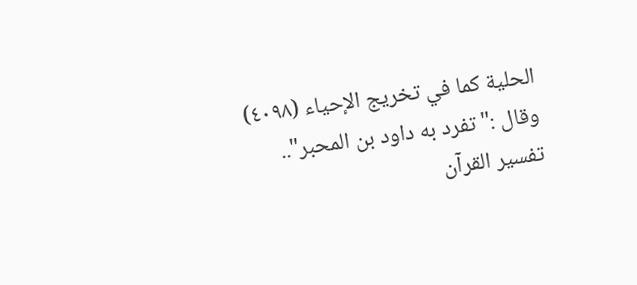الحلية كما في تخريج الإحياء (٤٠٩٨) وقال :"تفرد به داود بن المحبر"..
تفسير القرآن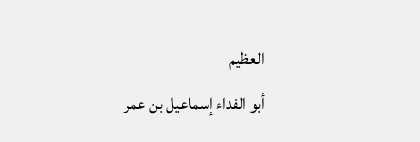العظيم
أبو الفداء إسماعيل بن عمر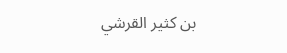بن كثير القرشي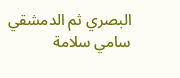البصري ثم الدمشقي
سامي سلامة